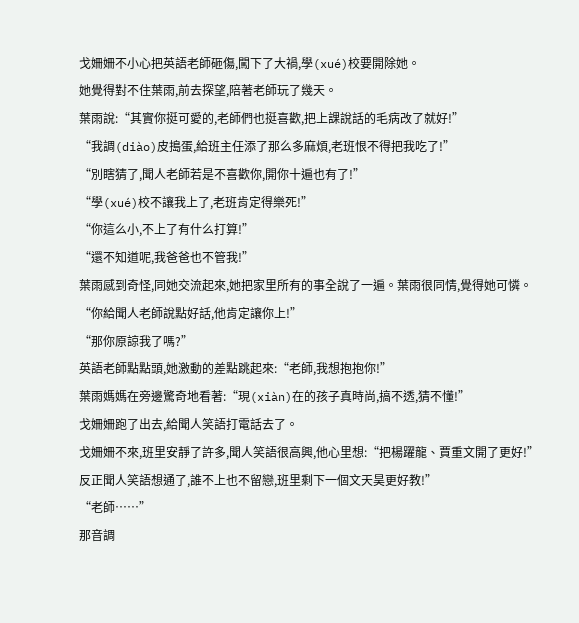戈姍姍不小心把英語老師砸傷,闖下了大禍,學(xué)校要開除她。
她覺得對不住葉雨,前去探望,陪著老師玩了幾天。
葉雨說:“其實你挺可愛的,老師們也挺喜歡,把上課說話的毛病改了就好!”
“我調(diào)皮搗蛋,給班主任添了那么多麻煩,老班恨不得把我吃了!”
“別瞎猜了,聞人老師若是不喜歡你,開你十遍也有了!”
“學(xué)校不讓我上了,老班肯定得樂死!”
“你這么小,不上了有什么打算!”
“還不知道呢,我爸爸也不管我!”
葉雨感到奇怪,同她交流起來,她把家里所有的事全說了一遍。葉雨很同情,覺得她可憐。
“你給聞人老師說點好話,他肯定讓你上!”
“那你原諒我了嗎?”
英語老師點點頭,她激動的差點跳起來:“老師,我想抱抱你!”
葉雨媽媽在旁邊驚奇地看著:“現(xiàn)在的孩子真時尚,搞不透,猜不懂!”
戈姍姍跑了出去,給聞人笑語打電話去了。
戈姍姍不來,班里安靜了許多,聞人笑語很高興,他心里想:“把楊躍龍、賈重文開了更好!”
反正聞人笑語想通了,誰不上也不留戀,班里剩下一個文天昊更好教!”
“老師……”
那音調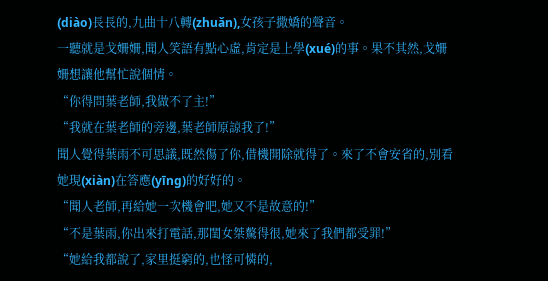(diào)長長的,九曲十八轉(zhuǎn),女孩子撒嬌的聲音。
一聽就是戈姍姍,聞人笑語有點心虛,肯定是上學(xué)的事。果不其然,戈姍姍想讓他幫忙說個情。
“你得問葉老師,我做不了主!”
“我就在葉老師的旁邊,葉老師原諒我了!”
聞人覺得葉雨不可思議,既然傷了你,借機開除就得了。來了不會安省的,別看她現(xiàn)在答應(yīng)的好好的。
“聞人老師,再給她一次機會吧,她又不是故意的!”
“不是葉雨,你出來打電話,那閨女桀驁得很,她來了我們都受罪!”
“她給我都說了,家里挺窮的,也怪可憐的,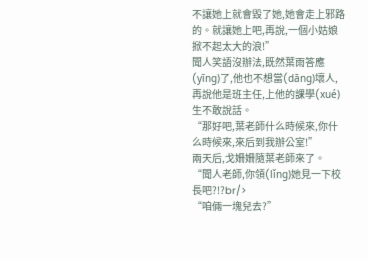不讓她上就會毀了她,她會走上邪路的。就讓她上吧,再說,一個小姑娘掀不起太大的浪!”
聞人笑語沒辦法,既然葉雨答應(yīng)了,他也不想當(dāng)壞人,再說他是班主任,上他的課學(xué)生不敢說話。
“那好吧,葉老師什么時候來,你什么時候來,來后到我辦公室!”
兩天后,戈姍姍隨葉老師來了。
“聞人老師,你領(lǐng)她見一下校長吧?!?br/>
“咱倆一塊兒去?”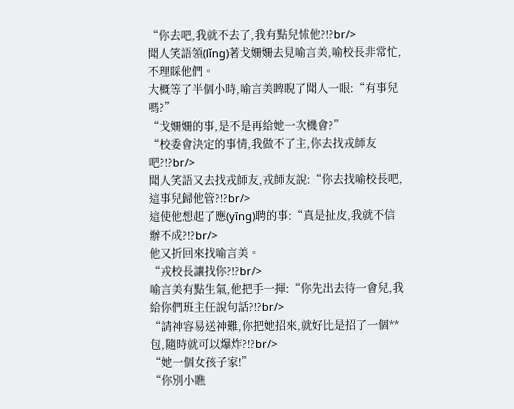“你去吧,我就不去了,我有點兒怵他?!?br/>
聞人笑語領(lǐng)著戈姍姍去見喻言美,喻校長非常忙,不理睬他們。
大概等了半個小時,喻言美睥睨了聞人一眼:“有事兒嗎?”
“戈姍姍的事,是不是再給她一次機會?”
“校委會決定的事情,我做不了主,你去找戎師友吧?!?br/>
聞人笑語又去找戎師友,戎師友說:“你去找喻校長吧,這事兒歸他管?!?br/>
這使他想起了應(yīng)聘的事:“真是扯皮,我就不信辦不成?!?br/>
他又折回來找喻言美。
“戎校長讓找你?!?br/>
喻言美有點生氣,他把手一揮:“你先出去待一會兒,我給你們班主任說句話?!?br/>
“請神容易送神難,你把她招來,就好比是招了一個**包,隨時就可以爆炸?!?br/>
“她一個女孩子家!”
“你別小瞧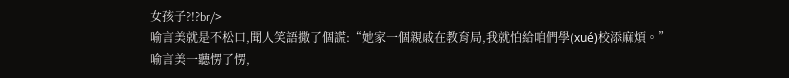女孩子?!?br/>
喻言美就是不松口,聞人笑語撒了個謊:“她家一個親戚在教育局,我就怕給咱們學(xué)校添麻煩。”
喻言美一聽愣了愣,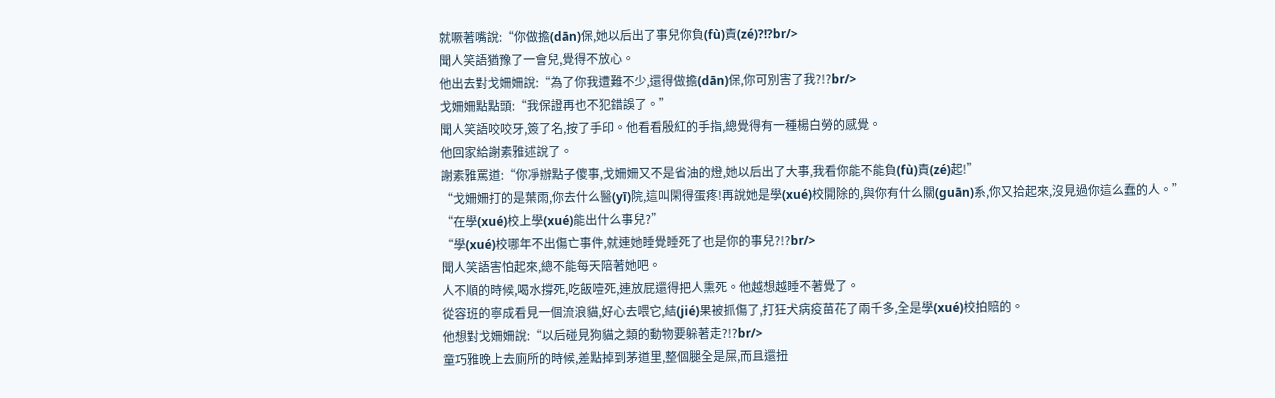就噘著嘴說:“你做擔(dān)保,她以后出了事兒你負(fù)責(zé)?!?br/>
聞人笑語猶豫了一會兒,覺得不放心。
他出去對戈姍姍說:“為了你我遭難不少,還得做擔(dān)保,你可別害了我?!?br/>
戈姍姍點點頭:“我保證再也不犯錯誤了。”
聞人笑語咬咬牙,簽了名,按了手印。他看看殷紅的手指,總覺得有一種楊白勞的感覺。
他回家給謝素雅述說了。
謝素雅罵道:“你凈辦點子傻事,戈姍姍又不是省油的燈,她以后出了大事,我看你能不能負(fù)責(zé)起!”
“戈姍姍打的是葉雨,你去什么醫(yī)院,這叫閑得蛋疼!再說她是學(xué)校開除的,與你有什么關(guān)系,你又拾起來,沒見過你這么蠢的人。”
“在學(xué)校上學(xué)能出什么事兒?”
“學(xué)校哪年不出傷亡事件,就連她睡覺睡死了也是你的事兒?!?br/>
聞人笑語害怕起來,總不能每天陪著她吧。
人不順的時候,喝水撐死,吃飯噎死,連放屁還得把人熏死。他越想越睡不著覺了。
從容班的寧成看見一個流浪貓,好心去喂它,結(jié)果被抓傷了,打狂犬病疫苗花了兩千多,全是學(xué)校拍賠的。
他想對戈姍姍說:“以后碰見狗貓之類的動物要躲著走?!?br/>
童巧雅晚上去廁所的時候,差點掉到茅道里,整個腿全是屎,而且還扭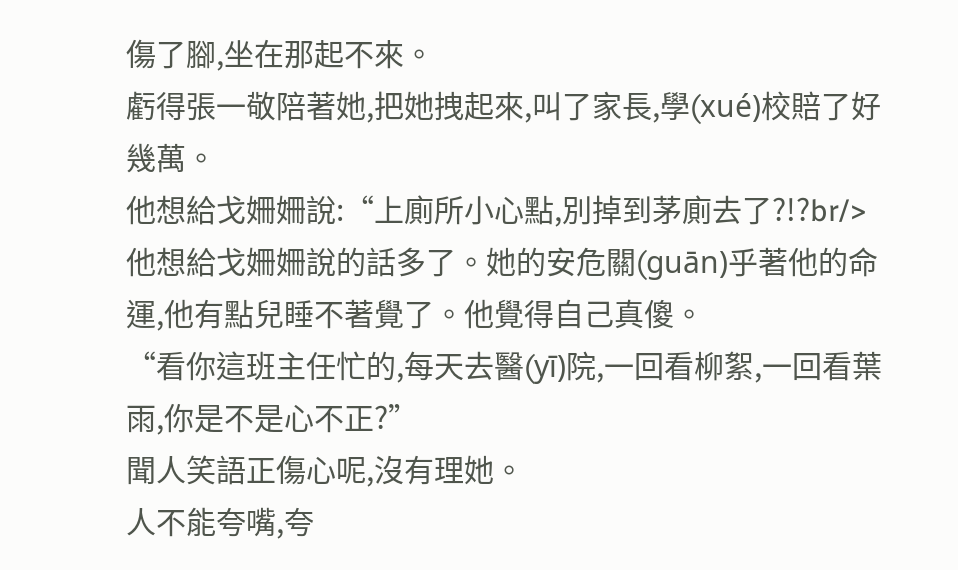傷了腳,坐在那起不來。
虧得張一敬陪著她,把她拽起來,叫了家長,學(xué)校賠了好幾萬。
他想給戈姍姍說:“上廁所小心點,別掉到茅廁去了?!?br/>
他想給戈姍姍說的話多了。她的安危關(guān)乎著他的命運,他有點兒睡不著覺了。他覺得自己真傻。
“看你這班主任忙的,每天去醫(yī)院,一回看柳絮,一回看葉雨,你是不是心不正?”
聞人笑語正傷心呢,沒有理她。
人不能夸嘴,夸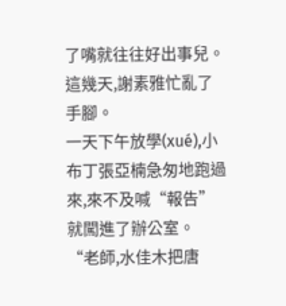了嘴就往往好出事兒。
這幾天,謝素雅忙亂了手腳。
一天下午放學(xué),小布丁張亞楠急匆地跑過來,來不及喊“報告”就闖進了辦公室。
“老師,水佳木把唐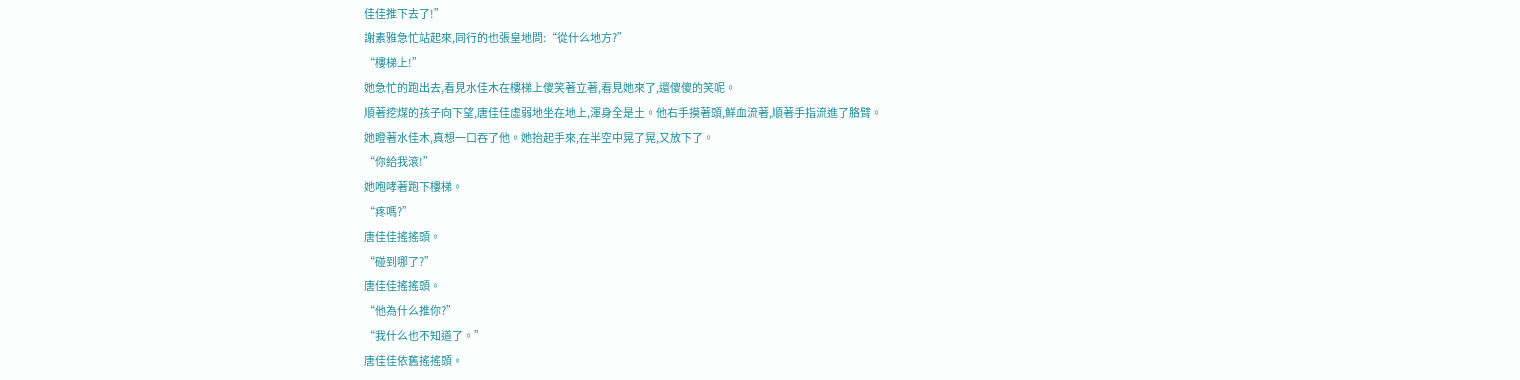佳佳推下去了!”
謝素雅急忙站起來,同行的也張皇地問:“從什么地方?”
“樓梯上!”
她急忙的跑出去,看見水佳木在樓梯上傻笑著立著,看見她來了,還傻傻的笑呢。
順著挖煤的孩子向下望,唐佳佳虛弱地坐在地上,渾身全是土。他右手摸著頭,鮮血流著,順著手指流進了胳臂。
她瞪著水佳木,真想一口吞了他。她抬起手來,在半空中晃了晃,又放下了。
“你給我滾!”
她咆哮著跑下樓梯。
“疼嗎?”
唐佳佳搖搖頭。
“碰到哪了?”
唐佳佳搖搖頭。
“他為什么推你?”
“我什么也不知道了。”
唐佳佳依舊搖搖頭。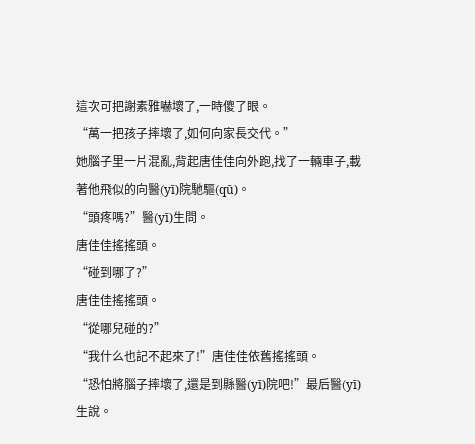這次可把謝素雅嚇壞了,一時傻了眼。
“萬一把孩子摔壞了,如何向家長交代。”
她腦子里一片混亂,背起唐佳佳向外跑,找了一輛車子,載著他飛似的向醫(yī)院馳驅(qū)。
“頭疼嗎?”醫(yī)生問。
唐佳佳搖搖頭。
“碰到哪了?”
唐佳佳搖搖頭。
“從哪兒碰的?”
“我什么也記不起來了!”唐佳佳依舊搖搖頭。
“恐怕將腦子摔壞了,還是到縣醫(yī)院吧!”最后醫(yī)生說。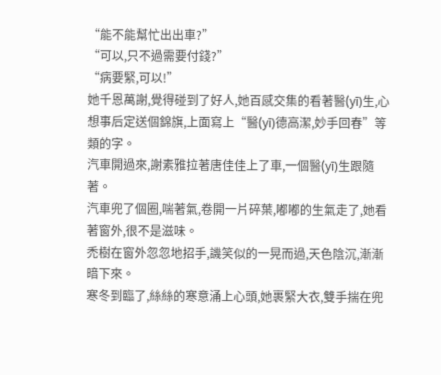“能不能幫忙出出車?”
“可以,只不過需要付錢?”
“病要緊,可以!”
她千恩萬謝,覺得碰到了好人,她百感交集的看著醫(yī)生,心想事后定送個錦旗,上面寫上“醫(yī)德高潔,妙手回春”等類的字。
汽車開過來,謝素雅拉著唐佳佳上了車,一個醫(yī)生跟隨著。
汽車兜了個圈,喘著氣,卷開一片碎葉,嘟嘟的生氣走了,她看著窗外,很不是滋味。
禿樹在窗外忽忽地招手,譏笑似的一晃而過,天色陰沉,漸漸暗下來。
寒冬到臨了,絲絲的寒意涌上心頭,她裹緊大衣,雙手揣在兜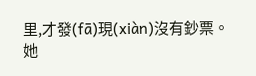里,才發(fā)現(xiàn)沒有鈔票。
她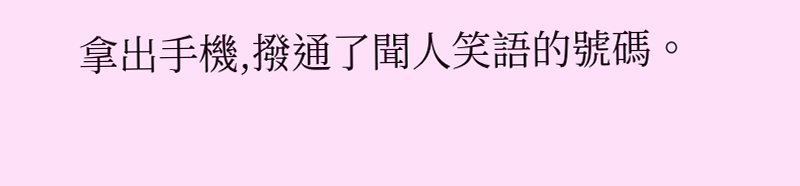拿出手機,撥通了聞人笑語的號碼。